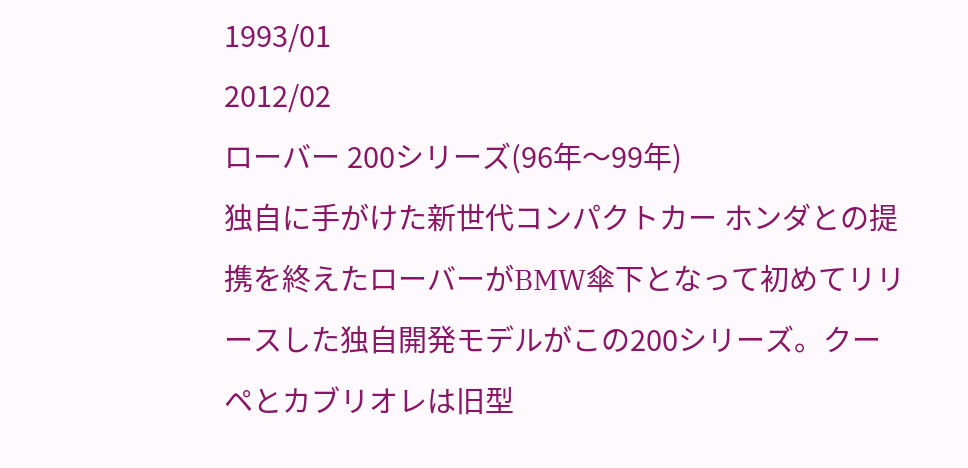1993/01
2012/02
ローバー 200シリーズ(96年〜99年)
独自に手がけた新世代コンパクトカー ホンダとの提携を終えたローバーがBMW傘下となって初めてリリースした独自開発モデルがこの200シリーズ。クーペとカブリオレは旧型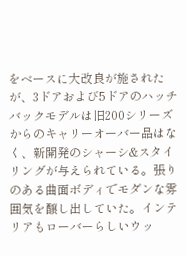をベースに大改良が施されたが、3ドアおよび5ドアのハッチバックモデルは旧200シリーズからのキャリーオーバー品はなく、新開発のシャーシ&スタイリングが与えられている。張りのある曲面ボディでモダンな雰囲気を醸し出していた。インテリアもローバーらしいウッ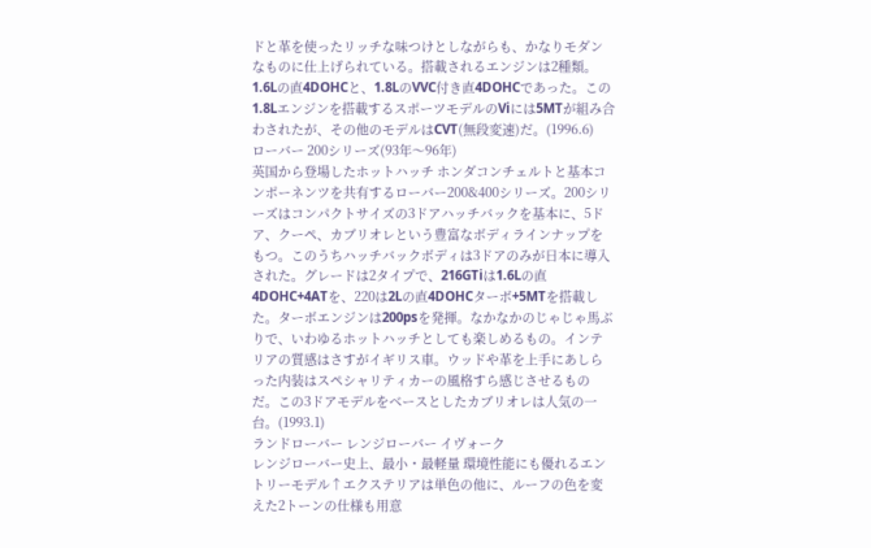ドと革を使ったリッチな味つけとしながらも、かなりモダンなものに仕上げられている。搭載されるエンジンは2種類。1.6Lの直4DOHCと、1.8LのVVC付き直4DOHCであった。この1.8Lエンジンを搭載するスポーツモデルのViには5MTが組み合わされたが、その他のモデルはCVT(無段変速)だ。(1996.6)
ローバー 200シリーズ(93年〜96年)
英国から登場したホットハッチ ホンダコンチェルトと基本コンポーネンツを共有するローバー200&400シリーズ。200シリーズはコンパクトサイズの3ドアハッチバックを基本に、5ドア、クーペ、カブリオレという豊富なボディラインナップをもつ。このうちハッチバックボディは3ドアのみが日本に導入された。グレードは2タイプで、216GTiは1.6Lの直4DOHC+4ATを、220は2Lの直4DOHCターボ+5MTを搭載した。ターボエンジンは200psを発揮。なかなかのじゃじゃ馬ぶりで、いわゆるホットハッチとしても楽しめるもの。インテリアの質感はさすがイギリス車。ウッドや革を上手にあしらった内装はスペシャリティカーの風格すら感じさせるものだ。この3ドアモデルをベースとしたカブリオレは人気の一台。(1993.1)
ランドローバー レンジローバー イヴォーク
レンジローバー史上、最小・最軽量 環境性能にも優れるエントリーモデル↑エクステリアは単色の他に、ルーフの色を変えた2トーンの仕様も用意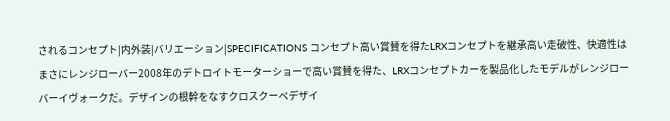されるコンセプト|内外装|バリエーション|SPECIFICATIONS コンセプト高い賞賛を得たLRXコンセプトを継承高い走破性、快適性はまさにレンジローバー2008年のデトロイトモーターショーで高い賞賛を得た、LRXコンセプトカーを製品化したモデルがレンジローバーイヴォークだ。デザインの根幹をなすクロスクーペデザイ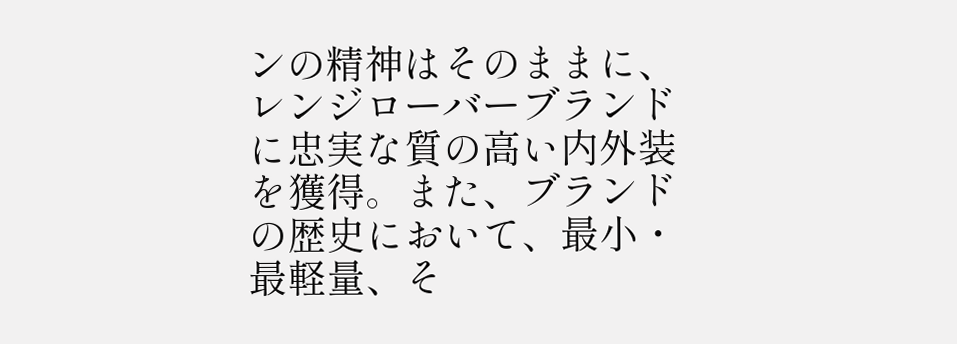ンの精神はそのままに、レンジローバーブランドに忠実な質の高い内外装を獲得。また、ブランドの歴史において、最小・最軽量、そ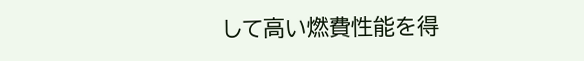して高い燃費性能を得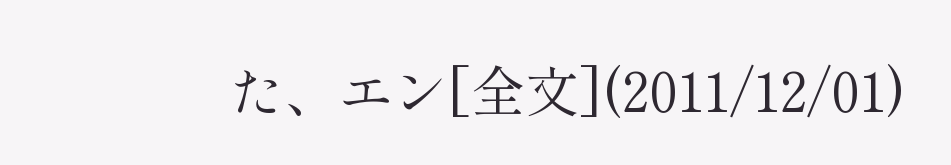た、エン[全文](2011/12/01)